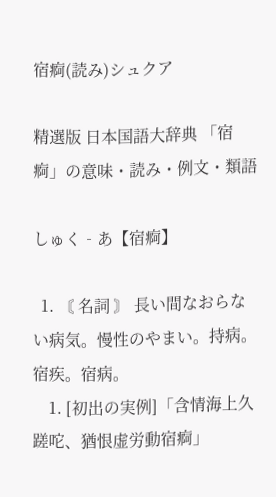宿痾(読み)シュクア

精選版 日本国語大辞典 「宿痾」の意味・読み・例文・類語

しゅく‐あ【宿痾】

  1. 〘 名詞 〙 長い間なおらない病気。慢性のやまい。持病。宿疾。宿病。
    1. [初出の実例]「含情海上久蹉咜、猶恨虚労動宿痾」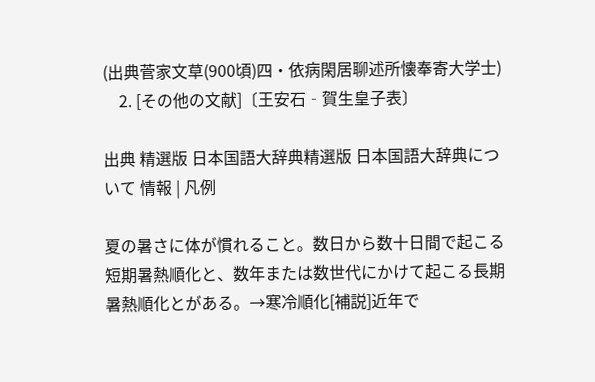(出典菅家文草(900頃)四・依病閑居聊述所懐奉寄大学士)
    2. [その他の文献]〔王安石‐賀生皇子表〕

出典 精選版 日本国語大辞典精選版 日本国語大辞典について 情報 | 凡例

夏の暑さに体が慣れること。数日から数十日間で起こる短期暑熱順化と、数年または数世代にかけて起こる長期暑熱順化とがある。→寒冷順化[補説]近年で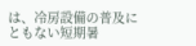は、冷房設備の普及にともない短期暑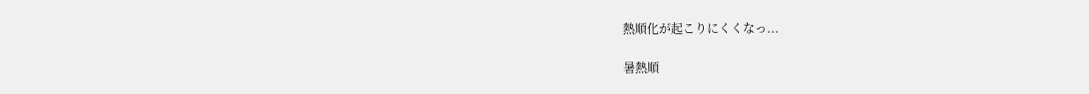熱順化が起こりにくくなっ...

暑熱順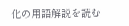化の用語解説を読む